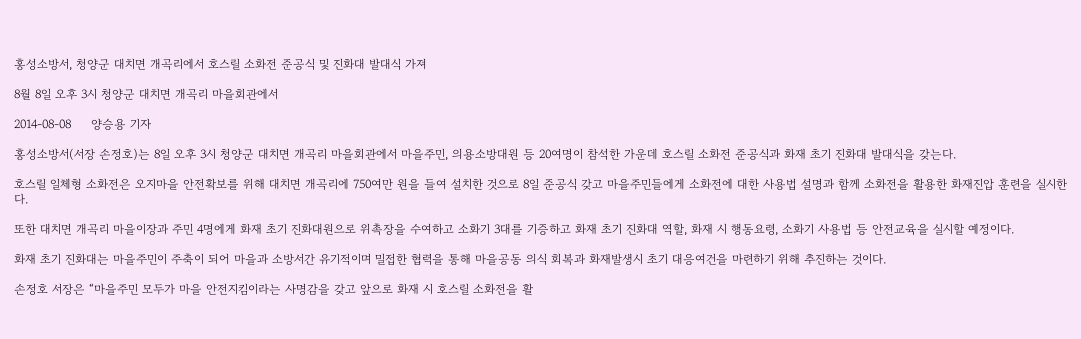홍성소방서, 청양군 대치면 개곡리에서 호스릴 소화전 준공식 및 진화대 발대식 가져

8월 8일 오후 3시 청양군 대치면 개곡리 마을회관에서

2014-08-08     양승용 기자

홍성소방서(서장 손정호)는 8일 오후 3시 청양군 대치면 개곡리 마을회관에서 마을주민, 의용소방대원 등 20여명이 참석한 가운데 호스릴 소화전 준공식과 화재 초기 진화대 발대식을 갖는다.

호스릴 일체형 소화전은 오지마을 안전확보를 위해 대치면 개곡리에 750여만 원을 들여 설치한 것으로 8일 준공식 갖고 마을주민들에게 소화전에 대한 사용법 설명과 함께 소화전을 활용한 화재진압 훈련을 실시한다.

또한 대치면 개곡리 마을이장과 주민 4명에게 화재 초기 진화대원으로 위촉장을 수여하고 소화기 3대를 기증하고 화재 초기 진화대 역할, 화재 시 행동요령, 소화기 사용법 등 안전교육을 실시할 예정이다.

화재 초기 진화대는 마을주민이 주축이 되어 마을과 소방서간 유기적이며 밀접한 협력을 통해 마을공동 의식 회복과 화재발생시 초기 대응여건을 마련하기 위해 추진하는 것이다.

손정호 서장은 “마을주민 모두가 마을 안전지킴이라는 사명감을 갖고 앞으로 화재 시 호스릴 소화전을 활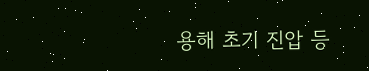용해 초기 진압 등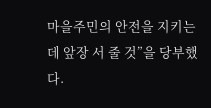마을주민의 안전을 지키는데 앞장 서 줄 것”을 당부했다.